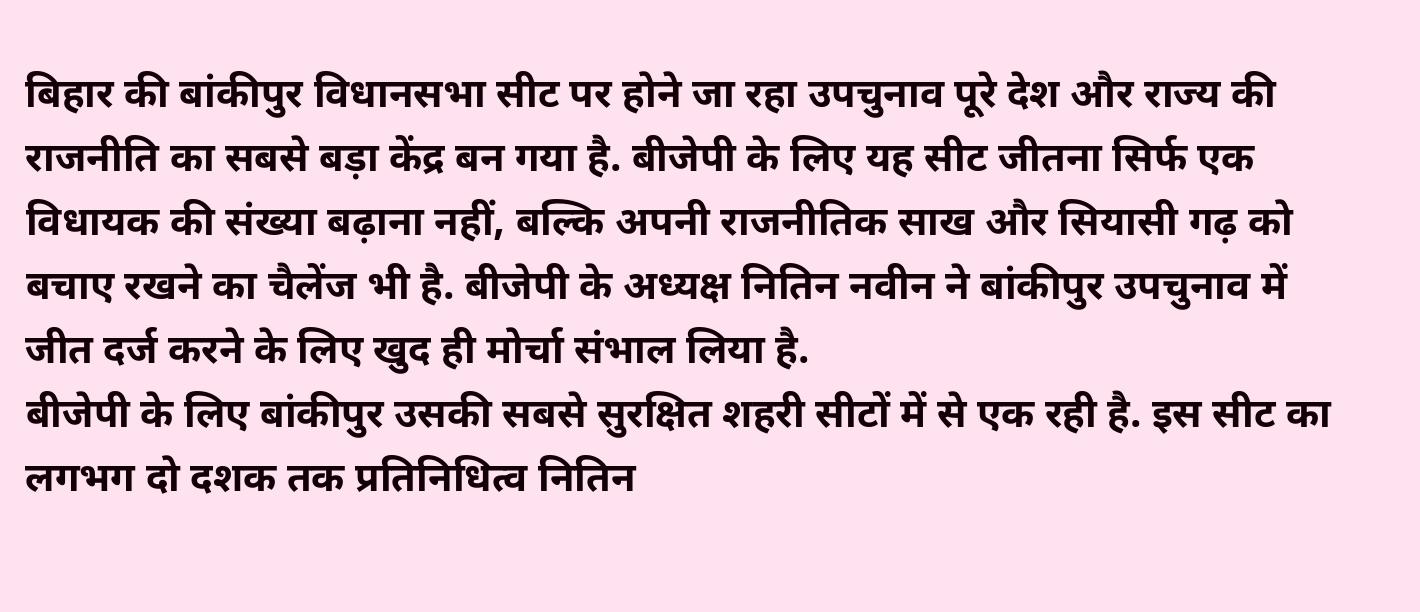बिहार की बांकीपुर विधानसभा सीट पर होने जा रहा उपचुनाव पूरे देश और राज्य की राजनीति का सबसे बड़ा केंद्र बन गया है. बीजेपी के लिए यह सीट जीतना सिर्फ एक विधायक की संख्या बढ़ाना नहीं, बल्कि अपनी राजनीतिक साख और सियासी गढ़ को बचाए रखने का चैलेंज भी है. बीजेपी के अध्यक्ष नितिन नवीन ने बांकीपुर उपचुनाव में जीत दर्ज करने के लिए खुद ही मोर्चा संभाल लिया है.
बीजेपी के लिए बांकीपुर उसकी सबसे सुरक्षित शहरी सीटों में से एक रही है. इस सीट का लगभग दो दशक तक प्रतिनिधित्व नितिन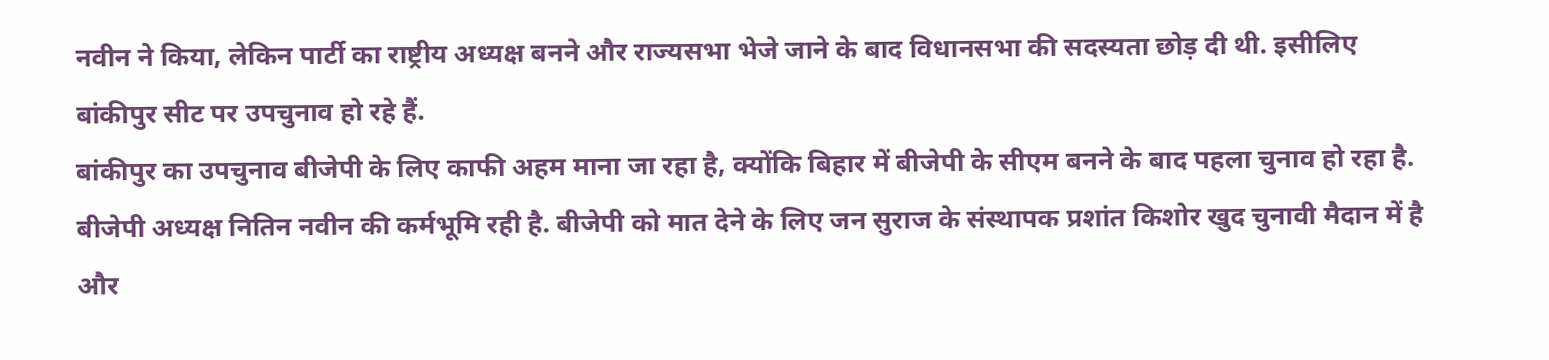नवीन ने किया, लेकिन पार्टी का राष्ट्रीय अध्यक्ष बनने और राज्यसभा भेजे जाने के बाद विधानसभा की सदस्यता छोड़ दी थी. इसीलिए बांकीपुर सीट पर उपचुनाव हो रहे हैं.
बांकीपुर का उपचुनाव बीजेपी के लिए काफी अहम माना जा रहा है, क्योंकि बिहार में बीजेपी के सीएम बनने के बाद पहला चुनाव हो रहा है. बीजेपी अध्यक्ष नितिन नवीन की कर्मभूमि रही है. बीजेपी को मात देने के लिए जन सुराज के संस्थापक प्रशांत किशोर खुद चुनावी मैदान में है और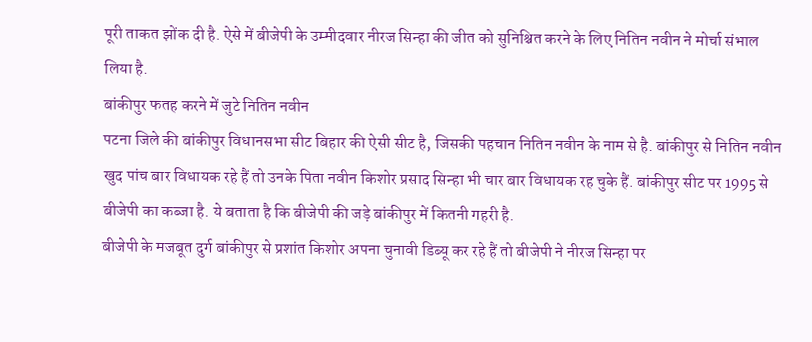पूरी ताकत झोंक दी है. ऐसे में बीजेपी के उम्मीदवार नीरज सिन्हा की जीत को सुनिश्चित करने के लिए नितिन नवीन ने मोर्चा संभाल लिया है.
बांकीपुर फतह करने में जुटे नितिन नवीन
पटना जिले की बांकीपुर विधानसभा सीट बिहार की ऐसी सीट है, जिसकी पहचान नितिन नवीन के नाम से है. बांकीपुर से नितिन नवीन खुद पांच बार विधायक रहे हैं तो उनके पिता नवीन किशोर प्रसाद सिन्हा भी चार बार विधायक रह चुके हैं. बांकीपुर सीट पर 1995 से बीजेपी का कब्जा है. ये बताता है कि बीजेपी की जड़े बांकीपुर में कितनी गहरी है.
बीजेपी के मजबूत दुर्ग बांकीपुर से प्रशांत किशोर अपना चुनावी डिब्यू कर रहे हैं तो बीजेपी ने नीरज सिन्हा पर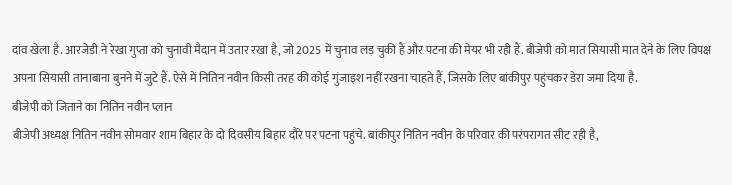दांव खेला है. आरजेडी ने रेखा गुप्ता को चुनावी मैदान में उतार रखा है, जो 2025 में चुनाव लड़ चुकी हैं और पटना की मेयर भी रही हैं. बीजेपी को मात सियासी मात देने के लिए विपक्ष अपना सियासी तानाबाना बुनने में जुटे हैं. ऐसे में नितिन नवीन किसी तरह की कोई गुंजाइश नहीं रखना चाहते हैं, जिसके लिए बांकीपुर पहुंचकर डेरा जमा दिया है.
बीजेपी को जिताने का नितिन नवीन प्लान
बीजेपी अध्यक्ष नितिन नवीन सोमवार शाम बिहार के दो दिवसीय बिहार दौरे पर पटना पहुंचे. बांकीपुर नितिन नवीन के परिवार की परंपरागत सीट रही है,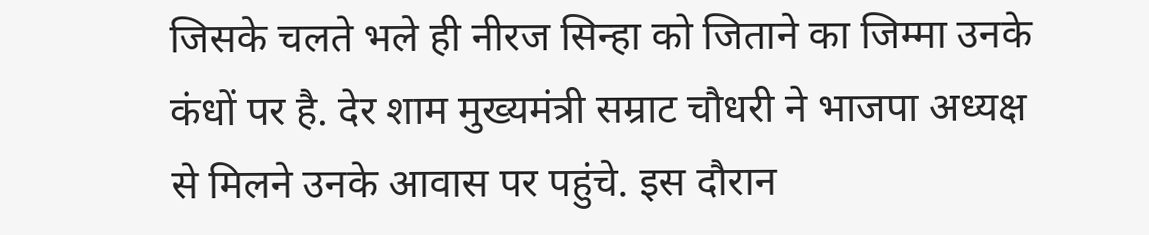जिसके चलते भले ही नीरज सिन्हा को जिताने का जिम्मा उनके कंधों पर है. देर शाम मुख्यमंत्री सम्राट चौधरी ने भाजपा अध्यक्ष से मिलने उनके आवास पर पहुंचे. इस दौरान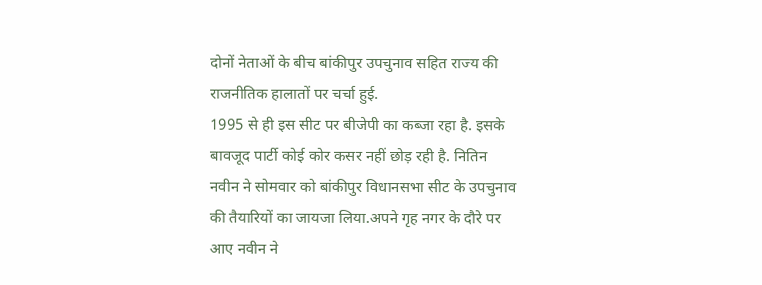दोनों नेताओं के बीच बांकीपुर उपचुनाव सहित राज्य की राजनीतिक हालातों पर चर्चा हुई.
1995 से ही इस सीट पर बीजेपी का कब्जा रहा है. इसके बावजूद पार्टी कोई कोर कसर नहीं छोड़ रही है. नितिन नवीन ने सोमवार को बांकीपुर विधानसभा सीट के उपचुनाव की तैयारियों का जायजा लिया.अपने गृह नगर के दौरे पर आए नवीन ने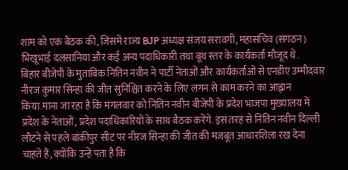शाम को एक बैठक की, जिसमें राज्य BJP अध्यक्ष संजय सरावगी, महासचिव (संगठन) भिखूभाई दलसानिया और कई अन्य पदाधिकारी तथा बूथ स्तर के कार्यकर्ता मौजूद थे.
बिहार बीजेपी के मुताबिक नितिन नवीन ने पार्टी नेताओं और कार्यकर्ताओं से एनडीए उम्मीदवार नीरज कुमार सिन्हा की जीत सुनिश्चित करने के लिए लगन से काम करने का आह्वान किया.माना जा रहा है कि मंगलवार को नितिन नवीन बीजेपी के प्रदेश भाजपा मुख्यालय में प्रदेश के नेताओं, प्रदेश पदाधिकारियों के साथ बैठक करेंगे. इस तरह से नितिन नवीन दिल्ली लौटने से पहले बांकीपुर सीट पर नीरज सिन्हा की जीत की मजबूत आधारशिला रख देना चाहते हैं, क्योंकि उन्हें पता है कि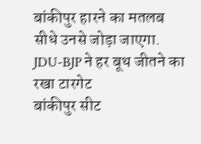बांकीपुर हारने का मतलब सीधे उनसे जोड़ा जाएगा.
JDU-BJP ने हर बूथ जीतने का रखा टारगेट
बांकीपुर सीट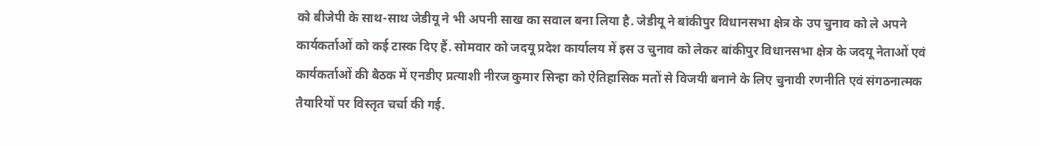को बीजेपी के साथ-साथ जेडीयू ने भी अपनी साख का सवाल बना लिया है. जेडीयू ने बांकीपुर विधानसभा क्षेत्र के उप चुनाव को ले अपने कार्यकर्ताओं को कई टास्क दिए हैं. सोमवार को जदयू प्रदेश कार्यालय में इस उ चुनाव को लेकर बांकीपुर विधानसभा क्षेत्र के जदयू नेताओं एवं कार्यकर्ताओं की बैठक में एनडीए प्रत्याशी नीरज कुमार सिन्हा को ऐतिहासिक मतों से विजयी बनाने के लिए चुनावी रणनीति एवं संगठनात्मक तैयारियों पर विस्तृत चर्चा की गई.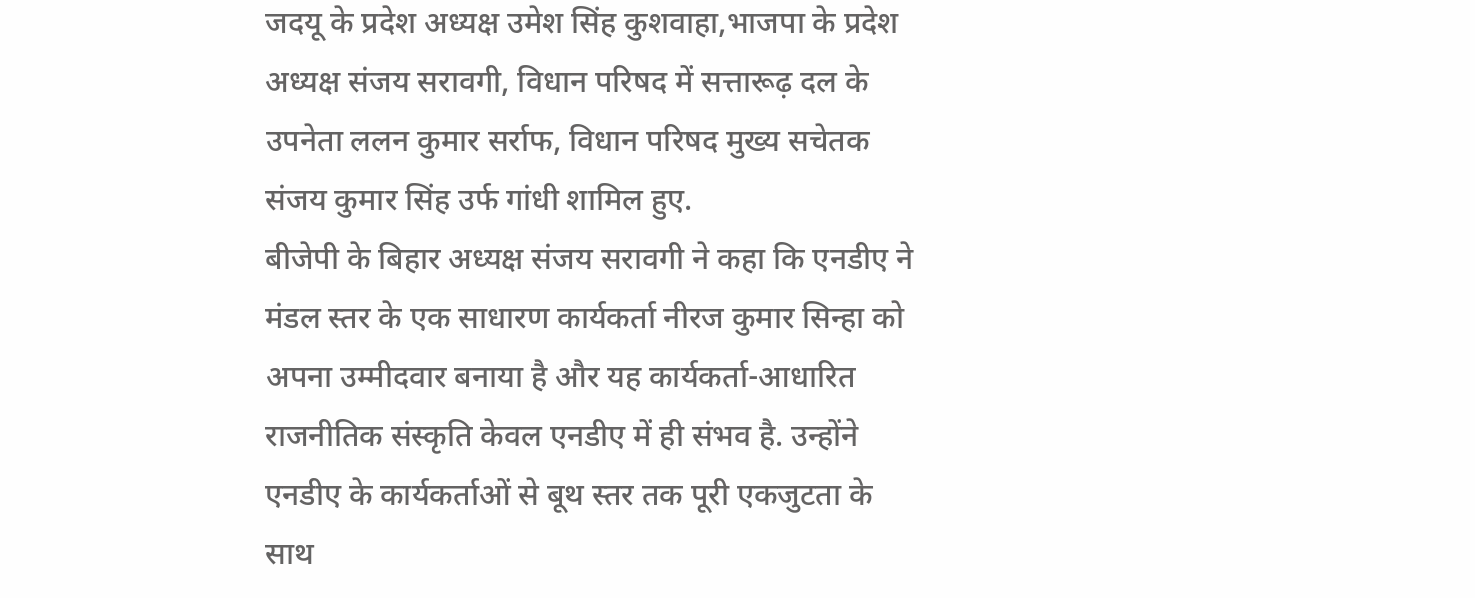जदयू के प्रदेश अध्यक्ष उमेश सिंह कुशवाहा,भाजपा के प्रदेश अध्यक्ष संजय सरावगी, विधान परिषद में सत्तारूढ़ दल के उपनेता ललन कुमार सर्राफ, विधान परिषद मुख्य सचेतक संजय कुमार सिंह उर्फ गांधी शामिल हुए.
बीजेपी के बिहार अध्यक्ष संजय सरावगी ने कहा कि एनडीए ने मंडल स्तर के एक साधारण कार्यकर्ता नीरज कुमार सिन्हा को अपना उम्मीदवार बनाया है और यह कार्यकर्ता-आधारित राजनीतिक संस्कृति केवल एनडीए में ही संभव है. उन्होंने एनडीए के कार्यकर्ताओं से बूथ स्तर तक पूरी एकजुटता के साथ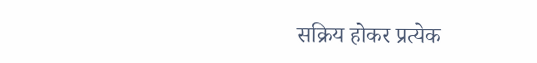सक्रिय होकर प्रत्येक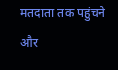मतदाता तक पहुंचने और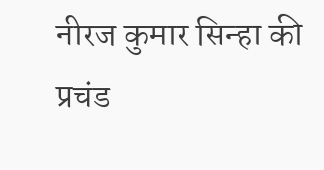नीरज कुमार सिन्हा की प्रचंड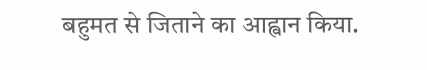बहुमत से जिताने का आह्वान किया.